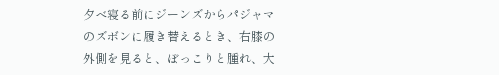夕べ寝る前にジーンズからパジャマのズボンに履き替えるとき、右膝の外側を見ると、ぼっこりと腫れ、大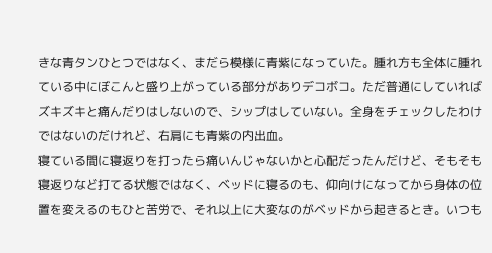きな青タンひとつではなく、まだら模様に青紫になっていた。腫れ方も全体に腫れている中にぼこんと盛り上がっている部分がありデコボコ。ただ普通にしていればズキズキと痛んだりはしないので、シップはしていない。全身をチェックしたわけではないのだけれど、右肩にも青紫の内出血。
寝ている間に寝返りを打ったら痛いんじゃないかと心配だったんだけど、そもそも寝返りなど打てる状態ではなく、ベッドに寝るのも、仰向けになってから身体の位置を変えるのもひと苦労で、それ以上に大変なのがベッドから起きるとき。いつも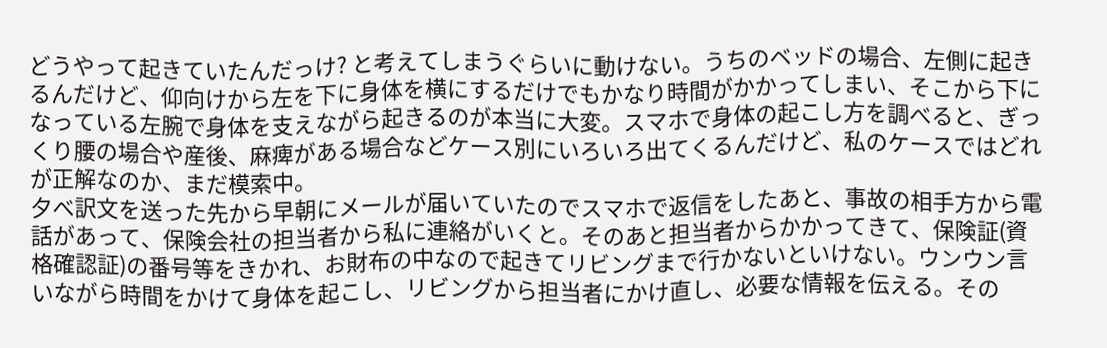どうやって起きていたんだっけ? と考えてしまうぐらいに動けない。うちのベッドの場合、左側に起きるんだけど、仰向けから左を下に身体を横にするだけでもかなり時間がかかってしまい、そこから下になっている左腕で身体を支えながら起きるのが本当に大変。スマホで身体の起こし方を調べると、ぎっくり腰の場合や産後、麻痺がある場合などケース別にいろいろ出てくるんだけど、私のケースではどれが正解なのか、まだ模索中。
夕べ訳文を送った先から早朝にメールが届いていたのでスマホで返信をしたあと、事故の相手方から電話があって、保険会社の担当者から私に連絡がいくと。そのあと担当者からかかってきて、保険証(資格確認証)の番号等をきかれ、お財布の中なので起きてリビングまで行かないといけない。ウンウン言いながら時間をかけて身体を起こし、リビングから担当者にかけ直し、必要な情報を伝える。その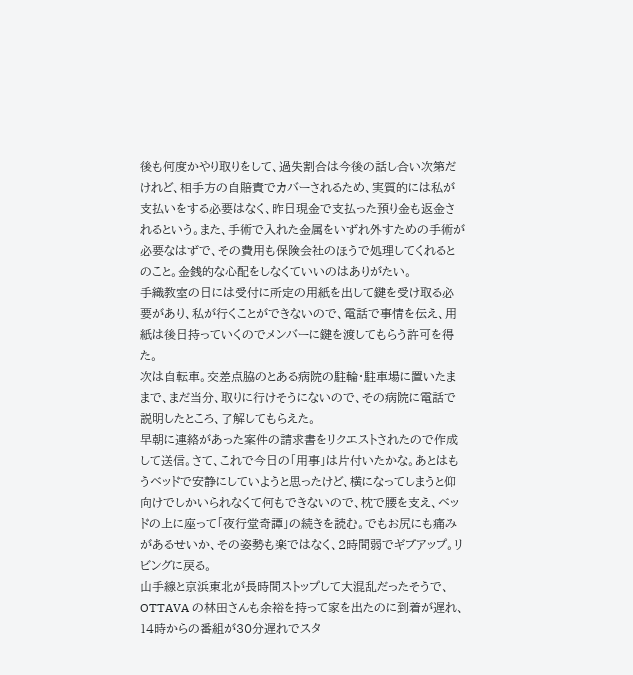後も何度かやり取りをして、過失割合は今後の話し合い次第だけれど、相手方の自賠責でカバーされるため、実質的には私が支払いをする必要はなく、昨日現金で支払った預り金も返金されるという。また、手術で入れた金属をいずれ外すための手術が必要なはずで、その費用も保険会社のほうで処理してくれるとのこと。金銭的な心配をしなくていいのはありがたい。
手織教室の日には受付に所定の用紙を出して鍵を受け取る必要があり、私が行くことができないので、電話で事情を伝え、用紙は後日持っていくのでメンバーに鍵を渡してもらう許可を得た。
次は自転車。交差点脇のとある病院の駐輪・駐車場に置いたままで、まだ当分、取りに行けそうにないので、その病院に電話で説明したところ、了解してもらえた。
早朝に連絡があった案件の請求書をリクエストされたので作成して送信。さて、これで今日の「用事」は片付いたかな。あとはもうベッドで安静にしていようと思ったけど、横になってしまうと仰向けでしかいられなくて何もできないので、枕で腰を支え、ベッドの上に座って「夜行堂奇譚」の続きを読む。でもお尻にも痛みがあるせいか、その姿勢も楽ではなく、2時間弱でギブアップ。リビングに戻る。
山手線と京浜東北が長時間ストップして大混乱だったそうで、OTTAVA の林田さんも余裕を持って家を出たのに到着が遅れ、14時からの番組が30分遅れでスタ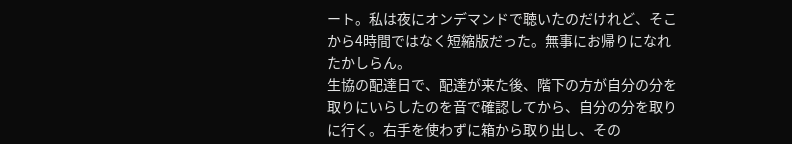ート。私は夜にオンデマンドで聴いたのだけれど、そこから4時間ではなく短縮版だった。無事にお帰りになれたかしらん。
生協の配達日で、配達が来た後、階下の方が自分の分を取りにいらしたのを音で確認してから、自分の分を取りに行く。右手を使わずに箱から取り出し、その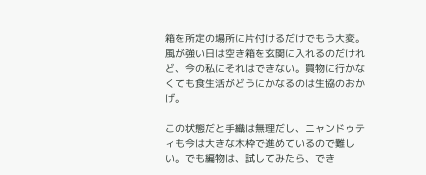箱を所定の場所に片付けるだけでもう大変。風が強い日は空き箱を玄関に入れるのだけれど、今の私にそれはできない。買物に行かなくても食生活がどうにかなるのは生協のおかげ。

この状態だと手織は無理だし、ニャンドゥティも今は大きな木枠で進めているので難しい。でも編物は、試してみたら、でき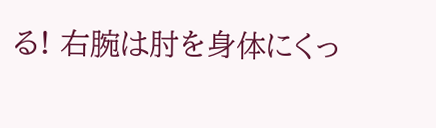る! 右腕は肘を身体にくっ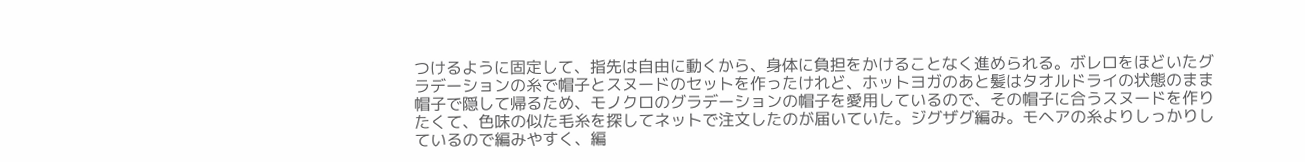つけるように固定して、指先は自由に動くから、身体に負担をかけることなく進められる。ボレロをほどいたグラデーションの糸で帽子とスヌードのセットを作ったけれど、ホットヨガのあと髪はタオルドライの状態のまま帽子で隠して帰るため、モノクロのグラデーションの帽子を愛用しているので、その帽子に合うスヌードを作りたくて、色味の似た毛糸を探してネットで注文したのが届いていた。ジグザグ編み。モヘアの糸よりしっかりしているので編みやすく、編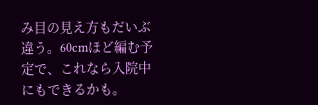み目の見え方もだいぶ違う。60cmほど編む予定で、これなら入院中にもできるかも。